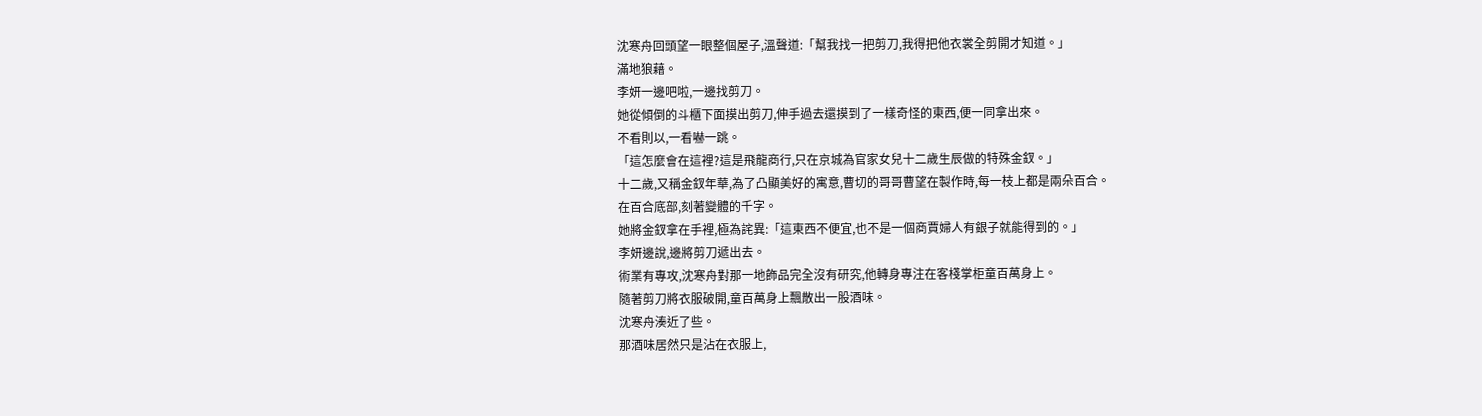沈寒舟回頭望一眼整個屋子,溫聲道:「幫我找一把剪刀,我得把他衣裳全剪開才知道。」
滿地狼藉。
李妍一邊吧啦,一邊找剪刀。
她從傾倒的斗櫃下面摸出剪刀,伸手過去還摸到了一樣奇怪的東西,便一同拿出來。
不看則以,一看嚇一跳。
「這怎麼會在這裡?這是飛龍商行,只在京城為官家女兒十二歲生辰做的特殊金釵。」
十二歲,又稱金釵年華,為了凸顯美好的寓意,曹切的哥哥曹望在製作時,每一枝上都是兩朵百合。
在百合底部,刻著變體的千字。
她將金釵拿在手裡,極為詫異:「這東西不便宜,也不是一個商賈婦人有銀子就能得到的。」
李妍邊說,邊將剪刀遞出去。
術業有專攻,沈寒舟對那一地飾品完全沒有研究,他轉身專注在客棧掌柜童百萬身上。
隨著剪刀將衣服破開,童百萬身上飄散出一股酒味。
沈寒舟湊近了些。
那酒味居然只是沾在衣服上,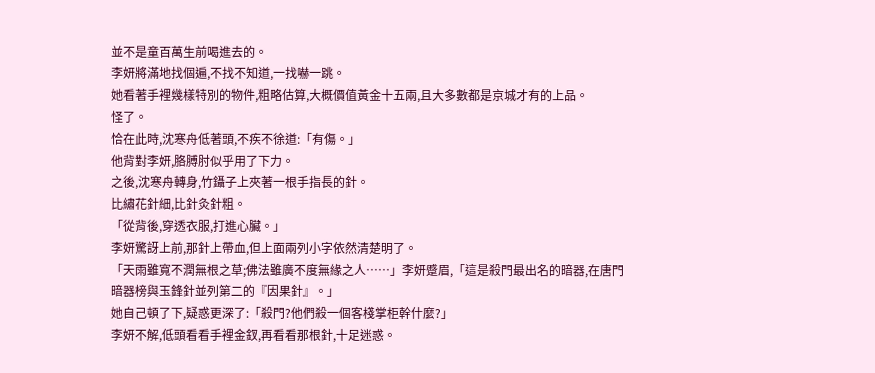並不是童百萬生前喝進去的。
李妍將滿地找個遍,不找不知道,一找嚇一跳。
她看著手裡幾樣特別的物件,粗略估算,大概價值黃金十五兩,且大多數都是京城才有的上品。
怪了。
恰在此時,沈寒舟低著頭,不疾不徐道:「有傷。」
他背對李妍,胳膊肘似乎用了下力。
之後,沈寒舟轉身,竹鑷子上夾著一根手指長的針。
比繡花針細,比針灸針粗。
「從背後,穿透衣服,打進心臟。」
李妍驚訝上前,那針上帶血,但上面兩列小字依然清楚明了。
「天雨雖寬不潤無根之草;佛法雖廣不度無緣之人……」李妍蹙眉,「這是殺門最出名的暗器,在唐門暗器榜與玉鋒針並列第二的『因果針』。」
她自己頓了下,疑惑更深了:「殺門?他們殺一個客棧掌柜幹什麼?」
李妍不解,低頭看看手裡金釵,再看看那根針,十足迷惑。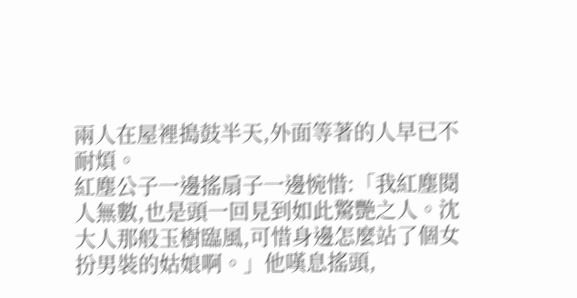兩人在屋裡搗鼓半天,外面等著的人早已不耐煩。
紅塵公子一邊搖扇子一邊惋惜:「我紅塵閱人無數,也是頭一回見到如此驚艷之人。沈大人那般玉樹臨風,可惜身邊怎麼站了個女扮男裝的姑娘啊。」他嘆息搖頭,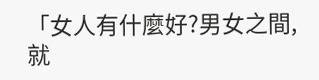「女人有什麼好?男女之間,就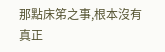那點床笫之事,根本沒有真正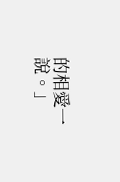的相愛一說。」